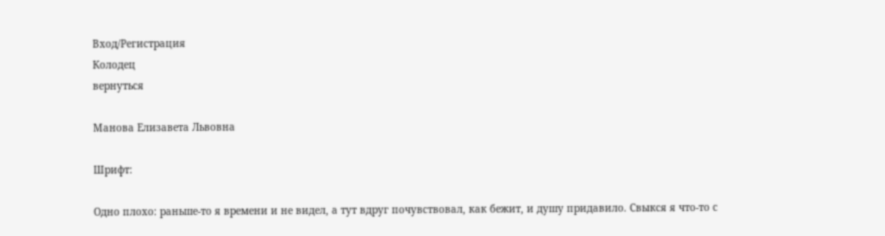Вход/Регистрация
Колодец
вернуться

Манова Елизавета Львовна

Шрифт:

Одно плохо: раньше-то я времени и не видел, а тут вдруг почувствовал, как бежит, и душу придавило. Свыкся я что-то с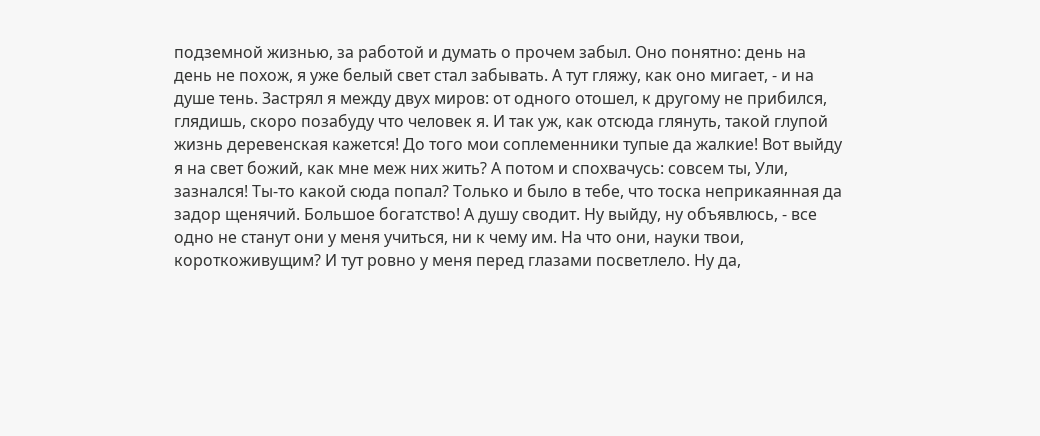подземной жизнью, за работой и думать о прочем забыл. Оно понятно: день на день не похож, я уже белый свет стал забывать. А тут гляжу, как оно мигает, - и на душе тень. Застрял я между двух миров: от одного отошел, к другому не прибился, глядишь, скоро позабуду что человек я. И так уж, как отсюда глянуть, такой глупой жизнь деревенская кажется! До того мои соплеменники тупые да жалкие! Вот выйду я на свет божий, как мне меж них жить? А потом и спохвачусь: совсем ты, Ули, зазнался! Ты-то какой сюда попал? Только и было в тебе, что тоска неприкаянная да задор щенячий. Большое богатство! А душу сводит. Ну выйду, ну объявлюсь, - все одно не станут они у меня учиться, ни к чему им. На что они, науки твои, короткоживущим? И тут ровно у меня перед глазами посветлело. Ну да,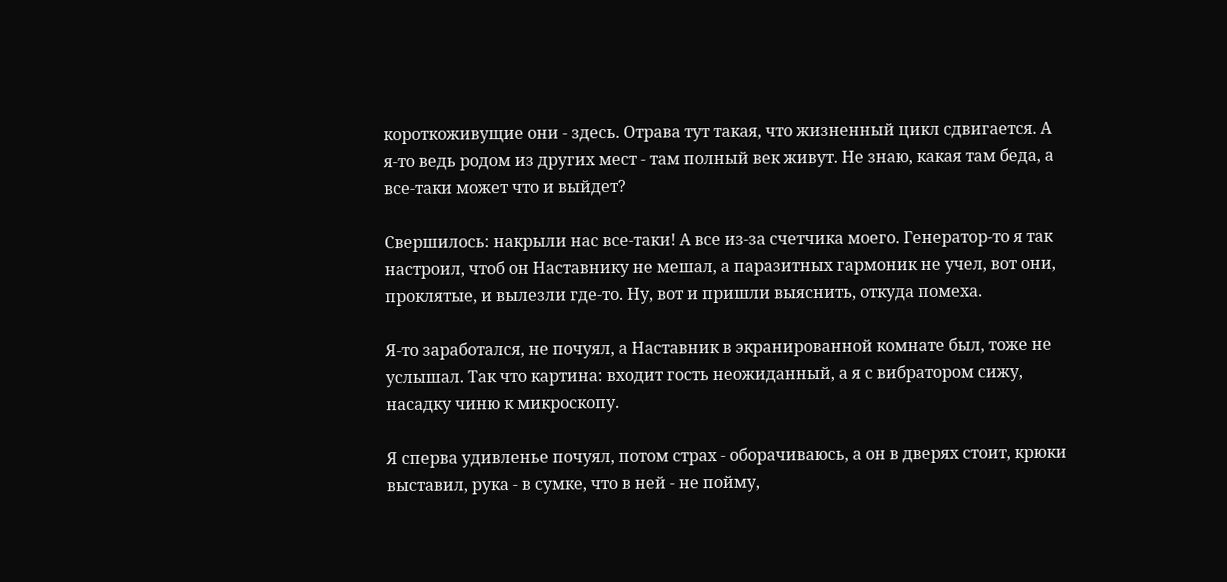короткоживущие они - здесь. Отрава тут такая, что жизненный цикл сдвигается. А я-то ведь родом из других мест - там полный век живут. Не знаю, какая там беда, а все-таки может что и выйдет?

Свершилось: накрыли нас все-таки! А все из-за счетчика моего. Генератор-то я так настроил, чтоб он Наставнику не мешал, а паразитных гармоник не учел, вот они, проклятые, и вылезли где-то. Ну, вот и пришли выяснить, откуда помеха.

Я-то заработался, не почуял, а Наставник в экранированной комнате был, тоже не услышал. Так что картина: входит гость неожиданный, а я с вибратором сижу, насадку чиню к микроскопу.

Я сперва удивленье почуял, потом страх - оборачиваюсь, а он в дверях стоит, крюки выставил, рука - в сумке, что в ней - не пойму,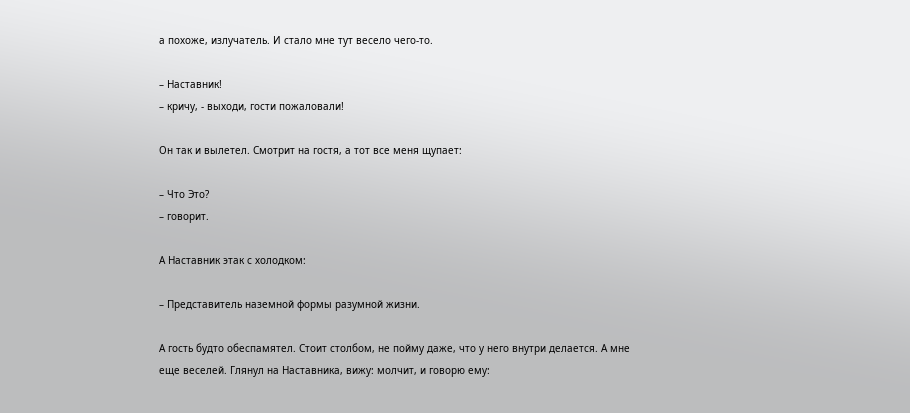а похоже, излучатель. И стало мне тут весело чего-то.

– Наставник!
– кричу, - выходи, гости пожаловали!

Он так и вылетел. Смотрит на гостя, а тот все меня щупает:

– Что Это?
– говорит.

А Наставник этак с холодком:

– Представитель наземной формы разумной жизни.

А гость будто обеспамятел. Стоит столбом, не пойму даже, что у него внутри делается. А мне еще веселей. Глянул на Наставника, вижу: молчит, и говорю ему: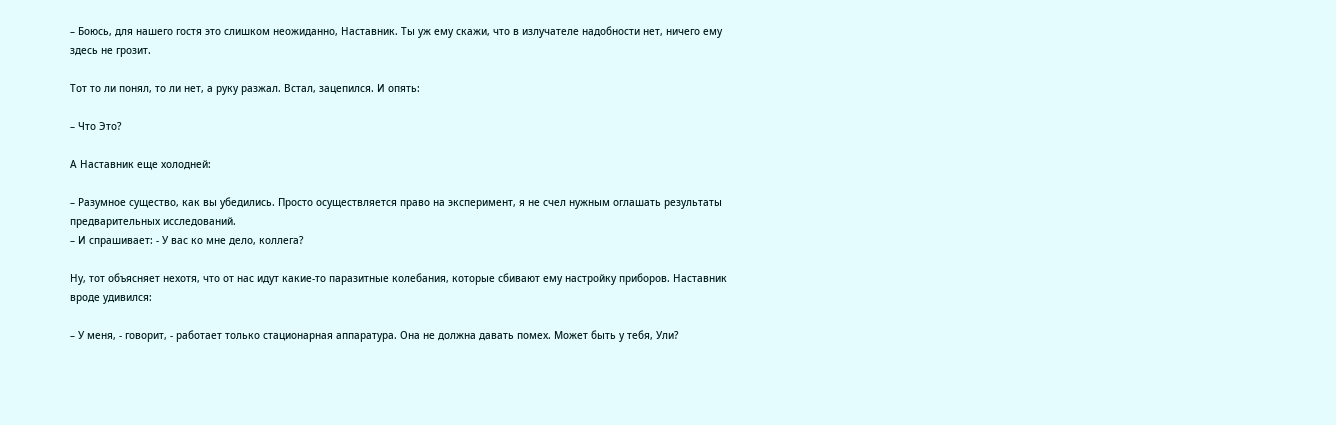– Боюсь, для нашего гостя это слишком неожиданно, Наставник. Ты уж ему скажи, что в излучателе надобности нет, ничего ему здесь не грозит.

Тот то ли понял, то ли нет, а руку разжал. Встал, зацепился. И опять:

– Что Это?

А Наставник еще холодней:

– Разумное существо, как вы убедились. Просто осуществляется право на эксперимент, я не счел нужным оглашать результаты предварительных исследований.
– И спрашивает: - У вас ко мне дело, коллега?

Ну, тот объясняет нехотя, что от нас идут какие-то паразитные колебания, которые сбивают ему настройку приборов. Наставник вроде удивился:

– У меня, - говорит, - работает только стационарная аппаратура. Она не должна давать помех. Может быть у тебя, Ули?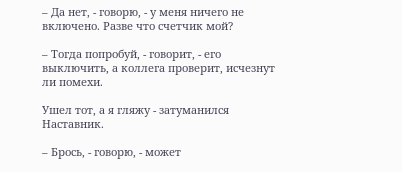– Да нет, - говорю, - у меня ничего не включено. Разве что счетчик мой?

– Тогда попробуй, - говорит, - его выключить, а коллега проверит, исчезнут ли помехи.

Ушел тот, а я гляжу - затуманился Наставник.

– Брось, - говорю, - может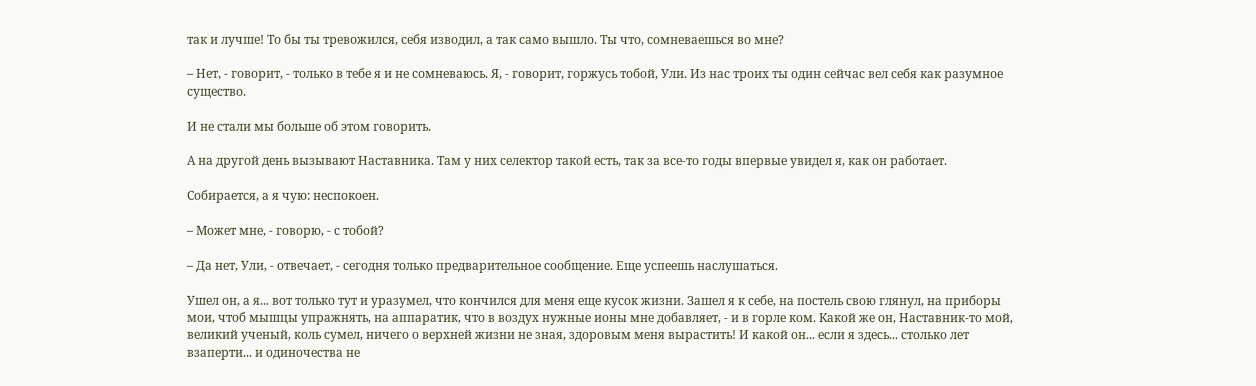так и лучше! То бы ты тревожился, себя изводил, а так само вышло. Ты что, сомневаешься во мне?

– Нет, - говорит, - только в тебе я и не сомневаюсь. Я, - говорит, горжусь тобой, Ули. Из нас троих ты один сейчас вел себя как разумное существо.

И не стали мы больше об этом говорить.

А на другой день вызывают Наставника. Там у них селектор такой есть, так за все-то годы впервые увидел я, как он работает.

Собирается, а я чую: неспокоен.

– Может мне, - говорю, - с тобой?

– Да нет, Ули, - отвечает, - сегодня только предварительное сообщение. Еще успеешь наслушаться.

Ушел он, а я... вот только тут и уразумел, что кончился для меня еще кусок жизни. Зашел я к себе, на постель свою глянул, на приборы мои, чтоб мышцы упражнять, на аппаратик, что в воздух нужные ионы мне добавляет, - и в горле ком. Какой же он, Наставник-то мой, великий ученый, коль сумел, ничего о верхней жизни не зная, здоровым меня вырастить! И какой он... если я здесь... столько лет взаперти... и одиночества не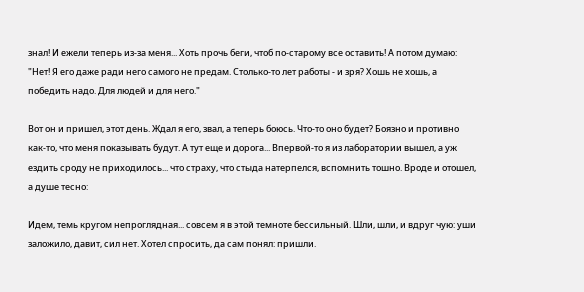знал! И ежели теперь из-за меня... Хоть прочь беги, чтоб по-старому все оставить! А потом думаю: "Нет! Я его даже ради него самого не предам. Столько-то лет работы - и зря? Хошь не хошь, а победить надо. Для людей и для него."

Вот он и пришел, этот день. Ждал я его, звал, а теперь боюсь. Что-то оно будет? Боязно и противно как-то, что меня показывать будут. А тут еще и дорога... Впервой-то я из лаборатории вышел, а уж ездить сроду не приходилось... что страху, что стыда натерпелся, вспомнить тошно. Вроде и отошел, а душе тесно:

Идем, темь кругом непроглядная... совсем я в этой темноте бессильный. Шли, шли, и вдруг чую: уши заложило, давит, сил нет. Хотел спросить, да сам понял: пришли.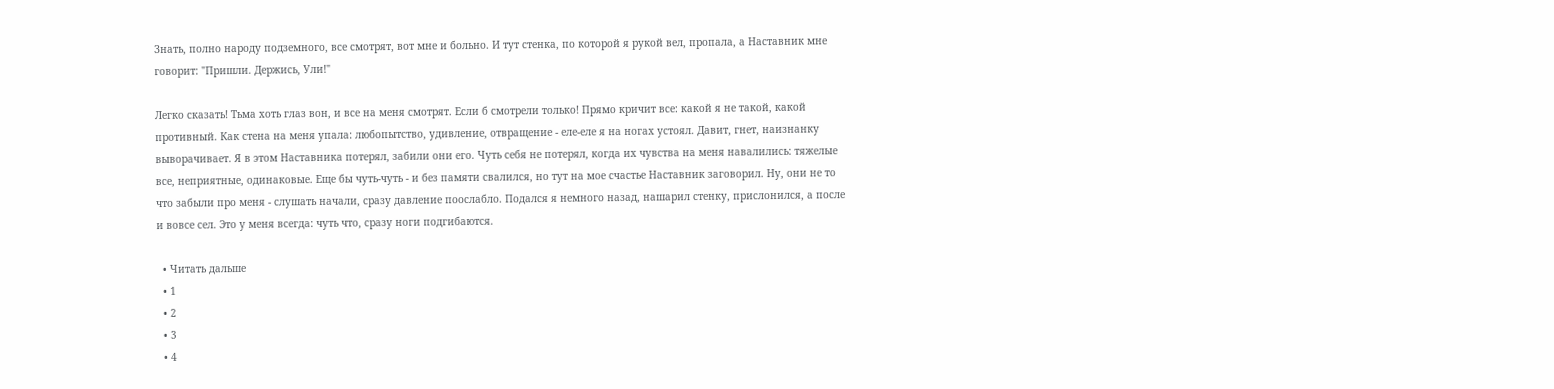Знать, полно народу подземного, все смотрят, вот мне и больно. И тут стенка, по которой я рукой вел, пропала, а Наставник мне говорит: "Пришли. Держись, Ули!"

Легко сказать! Тьма хоть глаз вон, и все на меня смотрят. Если б смотрели только! Прямо кричит все: какой я не такой, какой противный. Как стена на меня упала: любопытство, удивление, отвращение - еле-еле я на ногах устоял. Давит, гнет, наизнанку выворачивает. Я в этом Наставника потерял, забили они его. Чуть себя не потерял, когда их чувства на меня навалились: тяжелые все, неприятные, одинаковые. Еще бы чуть-чуть - и без памяти свалился, но тут на мое счастье Наставник заговорил. Ну, они не то что забыли про меня - слушать начали, сразу давление поослабло. Подался я немного назад, нашарил стенку, прислонился, а после и вовсе сел. Это у меня всегда: чуть что, сразу ноги подгибаются.

  • Читать дальше
  • 1
  • 2
  • 3
  • 4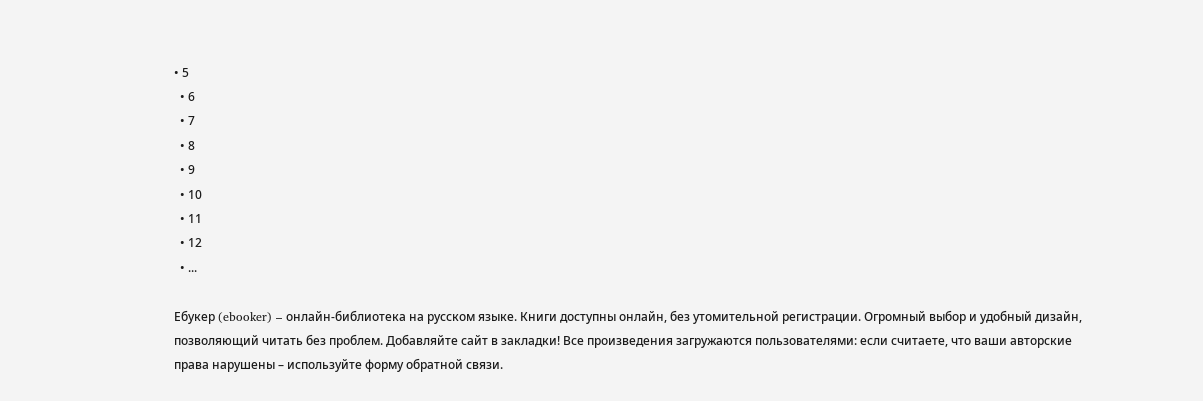• 5
  • 6
  • 7
  • 8
  • 9
  • 10
  • 11
  • 12
  • ...

Ебукер (ebooker) – онлайн-библиотека на русском языке. Книги доступны онлайн, без утомительной регистрации. Огромный выбор и удобный дизайн, позволяющий читать без проблем. Добавляйте сайт в закладки! Все произведения загружаются пользователями: если считаете, что ваши авторские права нарушены – используйте форму обратной связи.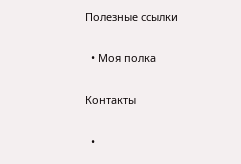Полезные ссылки

  • Моя полка

Контакты

  •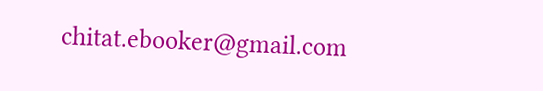chitat.ebooker@gmail.com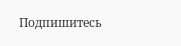Подпишитесь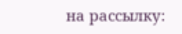на рассылку: